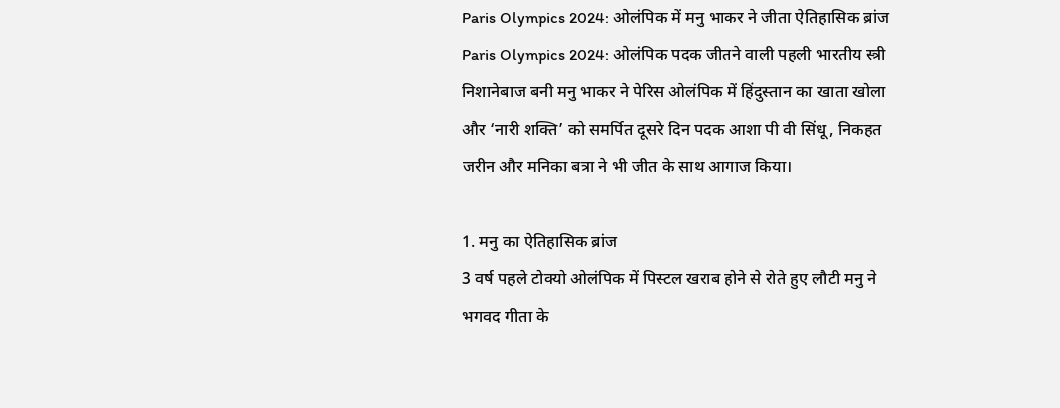Paris Olympics 2024: ओलंपिक में मनु भाकर ने जीता ऐतिहासिक ब्रांज
Paris Olympics 2024: ओलंपिक पदक जीतने वाली पहली भारतीय स्त्री निशानेबाज बनी मनु भाकर ने पेरिस ओलंपिक में हिंदुस्तान का खाता खोला और ‘नारी शक्ति’ को समर्पित दूसरे दिन पदक आशा पी वी सिंधू, निकहत जरीन और मनिका बत्रा ने भी जीत के साथ आगाज किया।

1. मनु का ऐतिहासिक ब्रांज
3 वर्ष पहले टोक्यो ओलंपिक में पिस्टल खराब होने से रोते हुए लौटी मनु ने भगवद गीता के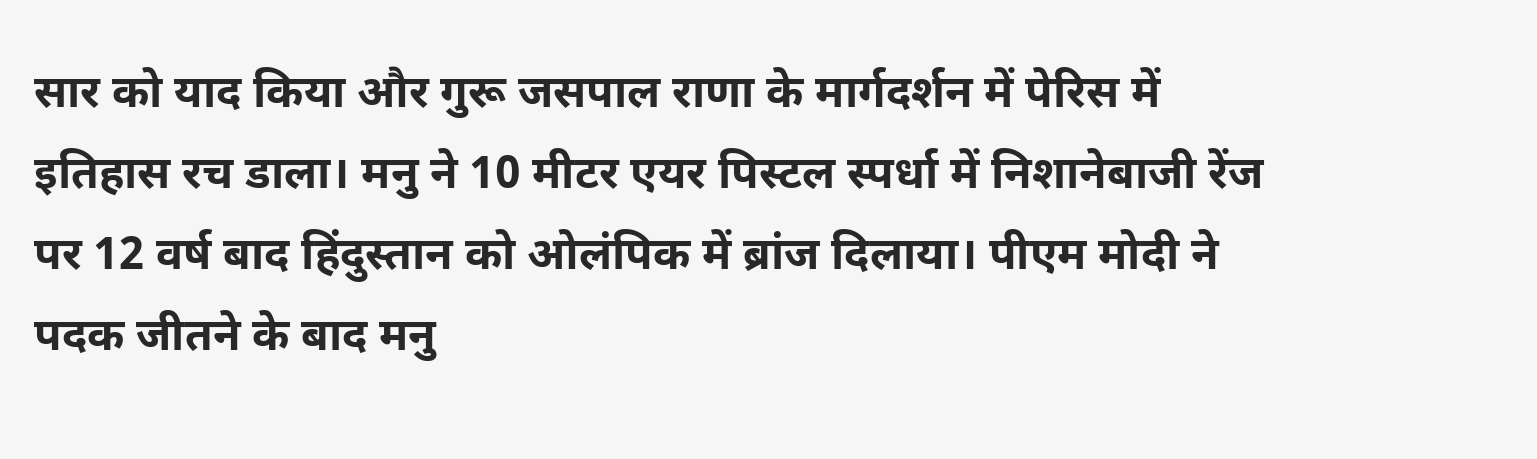सार को याद किया और गुरू जसपाल राणा के मार्गदर्शन में पेरिस में इतिहास रच डाला। मनु ने 10 मीटर एयर पिस्टल स्पर्धा में निशानेबाजी रेंज पर 12 वर्ष बाद हिंदुस्तान को ओलंपिक में ब्रांज दिलाया। पीएम मोदी ने पदक जीतने के बाद मनु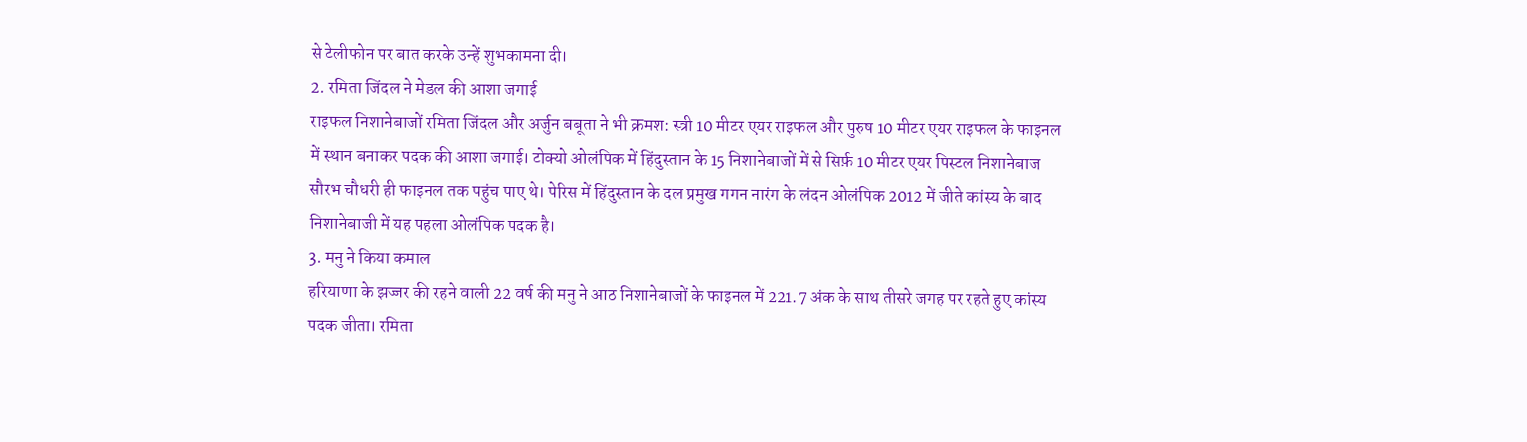से टेलीफोन पर बात करके उन्हें शुभकामना दी।
2. रमिता जिंदल ने मेडल की आशा जगाई
राइफल निशानेबाजों रमिता जिंदल और अर्जुन बबूता ने भी क्रमश: स्त्री 10 मीटर एयर राइफल और पुरुष 10 मीटर एयर राइफल के फाइनल में स्थान बनाकर पदक की आशा जगाई। टोक्यो ओलंपिक में हिंदुस्तान के 15 निशानेबाजों में से सिर्फ़ 10 मीटर एयर पिस्टल निशानेबाज सौरभ चौधरी ही फाइनल तक पहुंच पाए थे। पेरिस में हिंदुस्तान के दल प्रमुख गगन नारंग के लंदन ओलंपिक 2012 में जीते कांस्य के बाद निशानेबाजी में यह पहला ओलंपिक पदक है।
3. मनु ने किया कमाल
हरियाणा के झज्जर की रहने वाली 22 वर्ष की मनु ने आठ निशानेबाजों के फाइनल में 221.7 अंक के साथ तीसरे जगह पर रहते हुए कांस्य पदक जीता। रमिता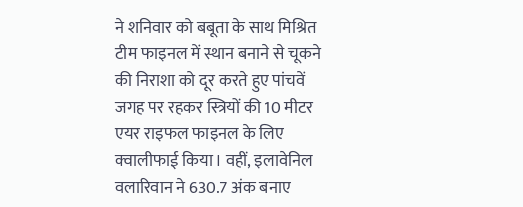ने शनिवार को बबूता के साथ मिश्रित टीम फाइनल में स्थान बनाने से चूकने की निराशा को दूर करते हुए पांचवें जगह पर रहकर स्त्रियों की 10 मीटर एयर राइफल फाइनल के लिए क्वालीफाई किया। वहीं, इलावेनिल वलारिवान ने 630.7 अंक बनाए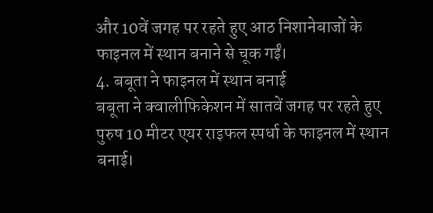और 10वें जगह पर रहते हुए आठ निशानेबाजों के फाइनल में स्थान बनाने से चूक गईं।
4. बबूता ने फाइनल में स्थान बनाई
बबूता ने क्वालीफिकेशन में सातवें जगह पर रहते हुए पुरुष 10 मीटर एयर राइफल स्पर्धा के फाइनल में स्थान बनाई।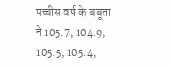पच्चीस वर्ष के बबूता ने 105.7, 104.9, 105.5, 105.4,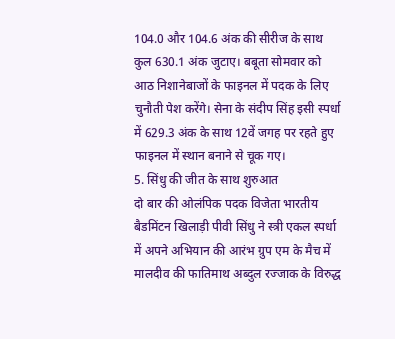104.0 और 104.6 अंक की सीरीज के साथ कुल 630.1 अंक जुटाए। बबूता सोमवार को आठ निशानेबाजों के फाइनल में पदक के लिए चुनौती पेश करेंगे। सेना के संदीप सिंह इसी स्पर्धा में 629.3 अंक के साथ 12वें जगह पर रहते हुए फाइनल में स्थान बनाने से चूक गए।
5. सिंधु की जीत के साथ शुरुआत
दो बार की ओलंपिक पदक विजेता भारतीय बैडमिंटन खिलाड़ी पीवी सिंधु ने स्त्री एकल स्पर्धा में अपने अभियान की आरंभ ग्रुप एम के मैच में मालदीव की फातिमाथ अब्दुल रज्जाक के विरुद्ध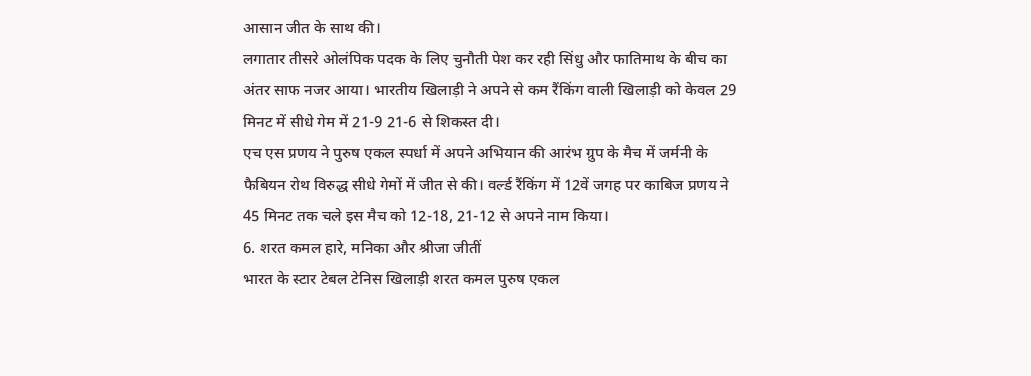आसान जीत के साथ की।
लगातार तीसरे ओलंपिक पदक के लिए चुनौती पेश कर रही सिंधु और फातिमाथ के बीच का अंतर साफ नजर आया। भारतीय खिलाड़ी ने अपने से कम रैंकिंग वाली खिलाड़ी को केवल 29 मिनट में सीधे गेम में 21-9 21-6 से शिकस्त दी।
एच एस प्रणय ने पुरुष एकल स्पर्धा में अपने अभियान की आरंभ ग्रुप के मैच में जर्मनी के फैबियन रोथ विरुद्ध सीधे गेमों में जीत से की। वर्ल्ड रैंकिंग में 12वें जगह पर काबिज प्रणय ने 45 मिनट तक चले इस मैच को 12-18, 21-12 से अपने नाम किया।
6. शरत कमल हारे, मनिका और श्रीजा जीतीं
भारत के स्टार टेबल टेनिस खिलाड़ी शरत कमल पुरुष एकल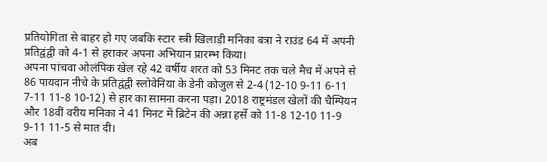प्रतियोगिता से बाहर हो गए जबकि स्टार स्त्री खिलाड़ी मनिका बत्रा ने राउंड 64 में अपनी प्रतिद्वंद्वी को 4-1 से हराकर अपना अभियान प्रारम्भ किया।
अपना पांचवा ओलंपिक खेल रहे 42 वर्षीय शरत को 53 मिनट तक चले मैच में अपने से 86 पायदान नीचे के प्रतिद्वंद्वी स्लोवेनिया के डेनी कोजुल से 2-4 (12-10 9-11 6-11 7-11 11-8 10-12) से हार का सामना करना पड़ा। 2018 राष्ट्रमंडल खेलों की चैम्पियन और 18वीं वरीय मनिका ने 41 मिनट में ब्रिटेन की अन्ना हर्से को 11-8 12-10 11-9 9-11 11-5 से मात दी।
अब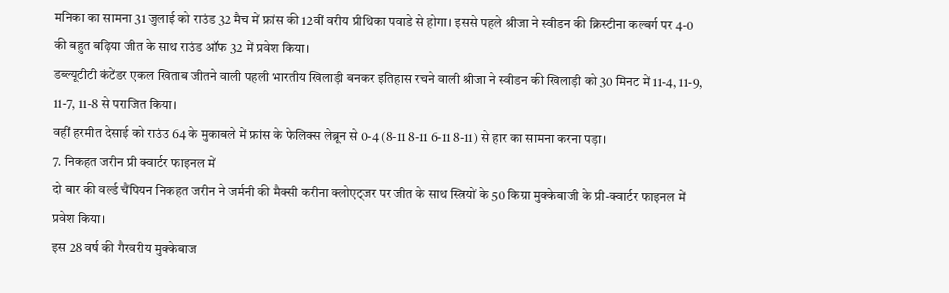मनिका का सामना 31 जुलाई को राउंड 32 मैच में फ्रांस की 12वीं वरीय प्रीथिका पवाडे से होगा। इससे पहले श्रीजा ने स्वीडन की क्रिस्टीना कल्बर्ग पर 4-0 की बहुत बढ़िया जीत के साथ राउंड ऑफ 32 में प्रवेश किया।
डब्ल्यूटीटी कंटेंडर एकल खिताब जीतने वाली पहली भारतीय खिलाड़ी बनकर इतिहास रचने वाली श्रीजा ने स्वीडन की खिलाड़ी को 30 मिनट में 11-4, 11-9, 11-7, 11-8 से पराजित किया।
वहीं हरमीत देसाई को राउंउ 64 के मुकाबले में फ्रांस के फेलिक्स लेब्रून से 0-4 (8-11 8-11 6-11 8-11) से हार का सामना करना पड़ा।
7. निकहत जरीन प्री क्वार्टर फाइनल में
दो बार की वर्ल्ड चैंपियन निकहत जरीन ने जर्मनी की मैक्सी करीना क्लोएट्जर पर जीत के साथ स्त्रियों के 50 किग्रा मुक्केबाजी के प्री-क्वार्टर फाइनल में प्रवेश किया।
इस 28 वर्ष की गैरवरीय मुक्केबाज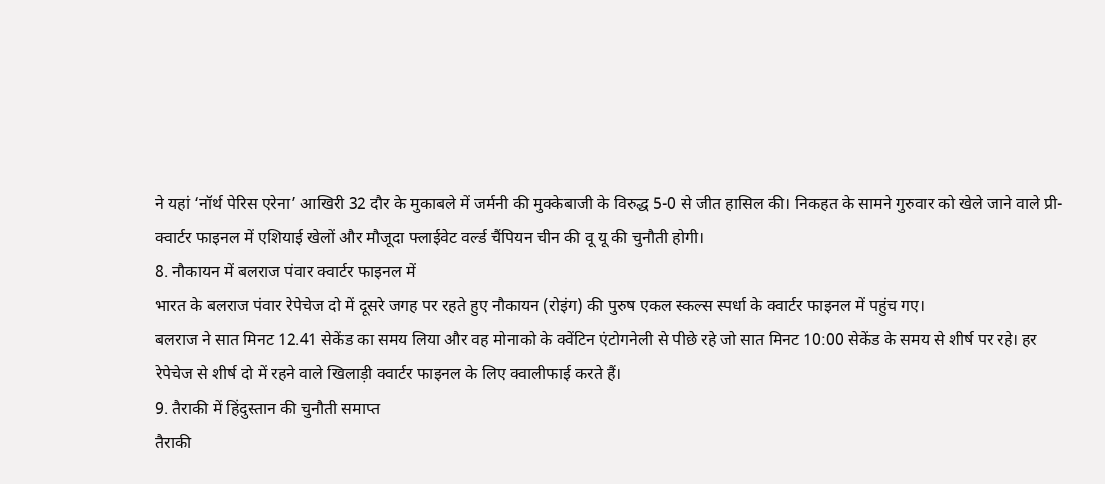ने यहां ‘नॉर्थ पेरिस एरेना’ आखिरी 32 दौर के मुकाबले में जर्मनी की मुक्केबाजी के विरुद्ध 5-0 से जीत हासिल की। निकहत के सामने गुरुवार को खेले जाने वाले प्री-क्वार्टर फाइनल में एशियाई खेलों और मौजूदा फ्लाईवेट वर्ल्ड चैंपियन चीन की वू यू की चुनौती होगी।
8. नौकायन में बलराज पंवार क्वार्टर फाइनल में
भारत के बलराज पंवार रेपेचेज दो में दूसरे जगह पर रहते हुए नौकायन (रोइंग) की पुरुष एकल स्कल्स स्पर्धा के क्वार्टर फाइनल में पहुंच गए।
बलराज ने सात मिनट 12.41 सेकेंड का समय लिया और वह मोनाको के क्वेंटिन एंटोगनेली से पीछे रहे जो सात मिनट 10:00 सेकेंड के समय से शीर्ष पर रहे। हर रेपेचेज से शीर्ष दो में रहने वाले खिलाड़ी क्वार्टर फाइनल के लिए क्वालीफाई करते हैं।
9. तैराकी में हिंदुस्तान की चुनौती समाप्त
तैराकी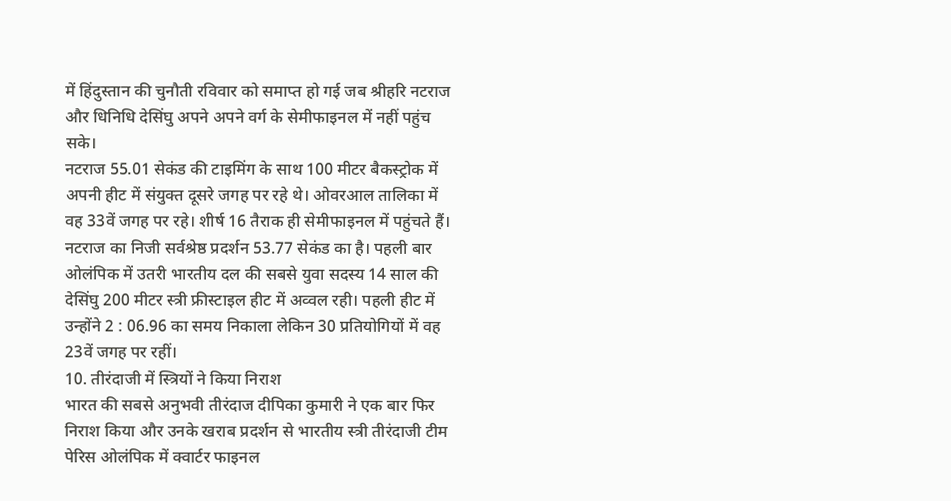में हिंदुस्तान की चुनौती रविवार को समाप्त हो गई जब श्रीहरि नटराज और धिनिधि देसिंघु अपने अपने वर्ग के सेमीफाइनल में नहीं पहुंच सके।
नटराज 55.01 सेकंड की टाइमिंग के साथ 100 मीटर बैकस्ट्रोक में अपनी हीट में संयुक्त दूसरे जगह पर रहे थे। ओवरआल तालिका में वह 33वें जगह पर रहे। शीर्ष 16 तैराक ही सेमीफाइनल में पहुंचते हैं।
नटराज का निजी सर्वश्रेष्ठ प्रदर्शन 53.77 सेकंड का है। पहली बार ओलंपिक में उतरी भारतीय दल की सबसे युवा सदस्य 14 साल की देसिंघु 200 मीटर स्त्री फ्रीस्टाइल हीट में अव्वल रही। पहली हीट में उन्होंने 2 : 06.96 का समय निकाला लेकिन 30 प्रतियोगियों में वह 23वें जगह पर रहीं।
10. तीरंदाजी में स्त्रियों ने किया निराश
भारत की सबसे अनुभवी तीरंदाज दीपिका कुमारी ने एक बार फिर निराश किया और उनके खराब प्रदर्शन से भारतीय स्त्री तीरंदाजी टीम पेरिस ओलंपिक में क्वार्टर फाइनल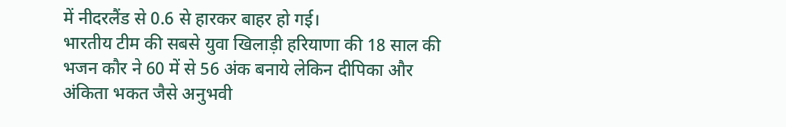में नीदरलैंड से 0.6 से हारकर बाहर हो गई।
भारतीय टीम की सबसे युवा खिलाड़ी हरियाणा की 18 साल की भजन कौर ने 60 में से 56 अंक बनाये लेकिन दीपिका और अंकिता भकत जैसे अनुभवी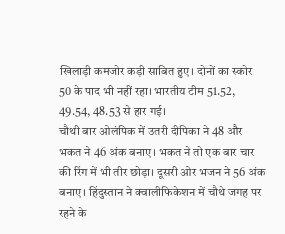खिलाड़ी कमजोर कड़ी साबित हुए। दोनों का स्कोर 50 के पाद भी नहीं रहा। भारतीय टीम 51.52, 49.54, 48.53 से हार गई।
चौथी बार ओलंपिक में उतरी दीपिका ने 48 और भकत ने 46 अंक बनाए। भकत ने तो एक बार चार की रिंग में भी तीर छोड़ा। दूसरी ओर भजन ने 56 अंक बनाए। हिंदुस्तान ने क्वालीफिकेशन में चौथे जगह पर रहने के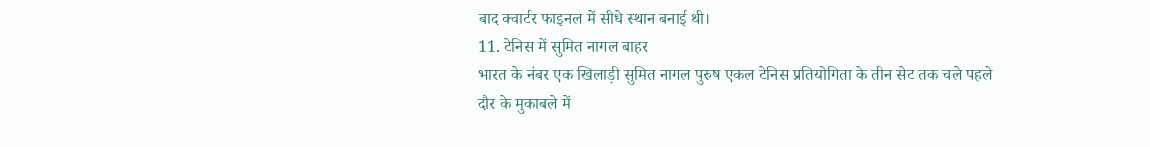बाद क्वार्टर फाइनल में सीधे स्थान बनाई थी।
11. टेनिस में सुमित नागल बाहर
भारत के नंबर एक खिलाड़ी सुमित नागल पुरुष एकल टेनिस प्रतियोगिता के तीन सेट तक चले पहले दौर के मुकाबले में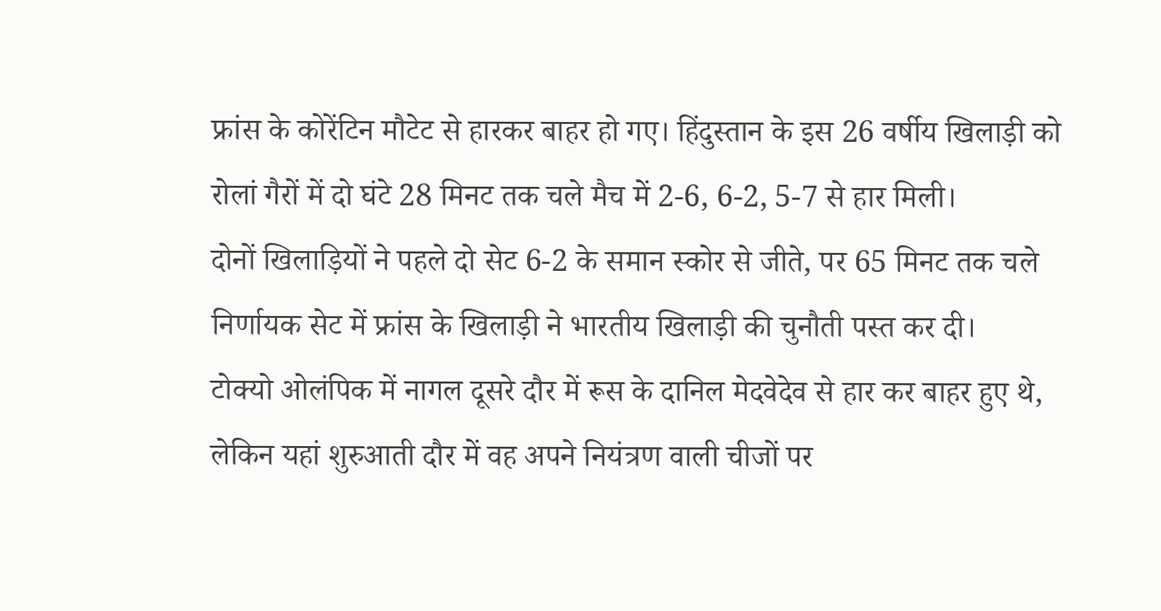फ्रांस के कोरेंटिन मौटेट से हारकर बाहर हो गए। हिंदुस्तान के इस 26 वर्षीय खिलाड़ी को रोलां गैरों में दो घंटे 28 मिनट तक चले मैच में 2-6, 6-2, 5-7 से हार मिली।
दोनों खिलाड़ियों ने पहले दो सेट 6-2 के समान स्कोर से जीते, पर 65 मिनट तक चले निर्णायक सेट में फ्रांस के खिलाड़ी ने भारतीय खिलाड़ी की चुनौती पस्त कर दी।
टोक्यो ओलंपिक में नागल दूसरे दौर में रूस के दानिल मेदवेदेव से हार कर बाहर हुए थे, लेकिन यहां शुरुआती दौर में वह अपने नियंत्रण वाली चीजों पर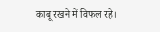काबू रखने में विफल रहे।